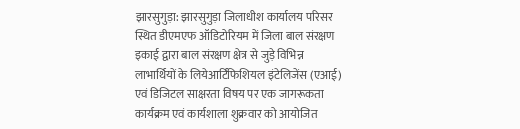झारसुगुड़ा: झारसुगुड़ा जिलाधीश कार्यालय परिसर स्थित डीएमएफ ऑडिटोरियम में जिला बाल संरक्षण इकाई द्वारा बाल संरक्षण क्षेत्र से जुड़े विभिन्न लाभार्थियों के लियेआर्टिफिशियल इंटेलिजेंस (एआई) एवं डिजिटल साक्षरता विषय पर एक जागरूकता कार्यक्रम एवं कार्यशाला शुक्रवार को आयोजित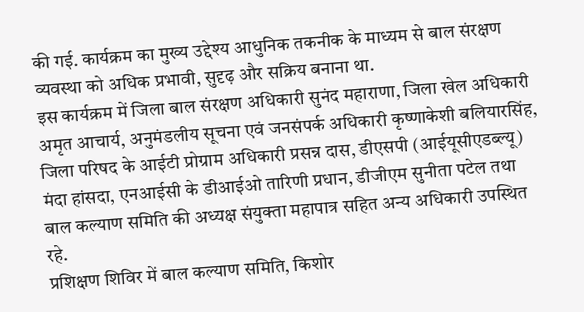की गई. कार्यक्रम का मुख्य उद्देश्य आधुनिक तकनीक के माध्यम से बाल संरक्षण व्यवस्था को अधिक प्रभावी, सुदृढ़ और सक्रिय बनाना था.
इस कार्यक्रम में जिला बाल संरक्षण अधिकारी सुनंद महाराणा, जिला खेल अधिकारी अमृत आचार्य, अनुमंडलीय सूचना एवं जनसंपर्क अधिकारी कृष्णाकेशी बलियारसिंह, जिला परिषद के आईटी प्रोग्राम अधिकारी प्रसन्न दास, डीएसपी (आईयूसीएडब्ल्यू) मंदा हांसदा, एनआईसी के डीआईओ तारिणी प्रधान, डीजीएम सुनीता पटेल तथा बाल कल्याण समिति की अध्यक्ष संयुक्ता महापात्र सहित अन्य अधिकारी उपस्थित रहे.
प्रशिक्षण शिविर में बाल कल्याण समिति, किशोर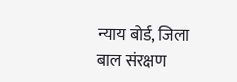न्याय बोर्ड, जिला बाल संरक्षण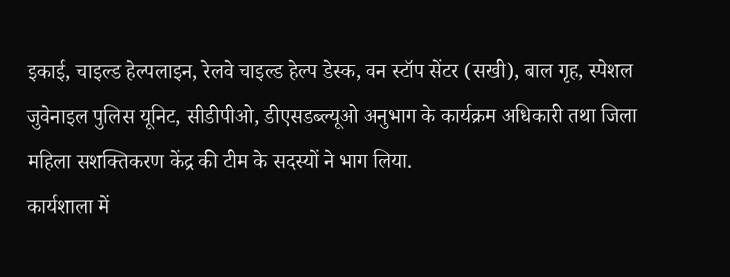इकाई, चाइल्ड हेल्पलाइन, रेलवे चाइल्ड हेल्प डेस्क, वन स्टॉप सेंटर (सखी), बाल गृह, स्पेशल जुवेनाइल पुलिस यूनिट, सीडीपीओ, डीएसडब्ल्यूओ अनुभाग के कार्यक्रम अधिकारी तथा जिला महिला सशक्तिकरण केंद्र की टीम के सदस्यों ने भाग लिया.
कार्यशाला में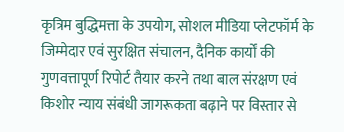कृत्रिम बुद्धिमत्ता के उपयोग, सोशल मीडिया प्लेटफॉर्म के जिम्मेदार एवं सुरक्षित संचालन, दैनिक कार्यों की गुणवत्तापूर्ण रिपोर्ट तैयार करने तथा बाल संरक्षण एवं किशोर न्याय संबंधी जागरूकता बढ़ाने पर विस्तार से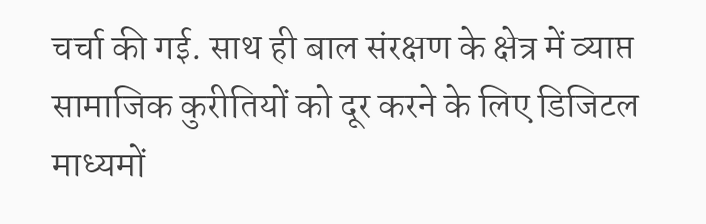चर्चा की गई. साथ ही बाल संरक्षण के क्षेत्र में व्याप्त सामाजिक कुरीतियों को दूर करने के लिए डिजिटल माध्यमों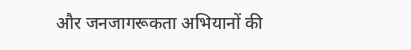और जनजागरूकता अभियानों की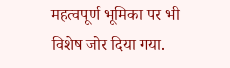महत्वपूर्ण भूमिका पर भी विशेष जोर दिया गया.